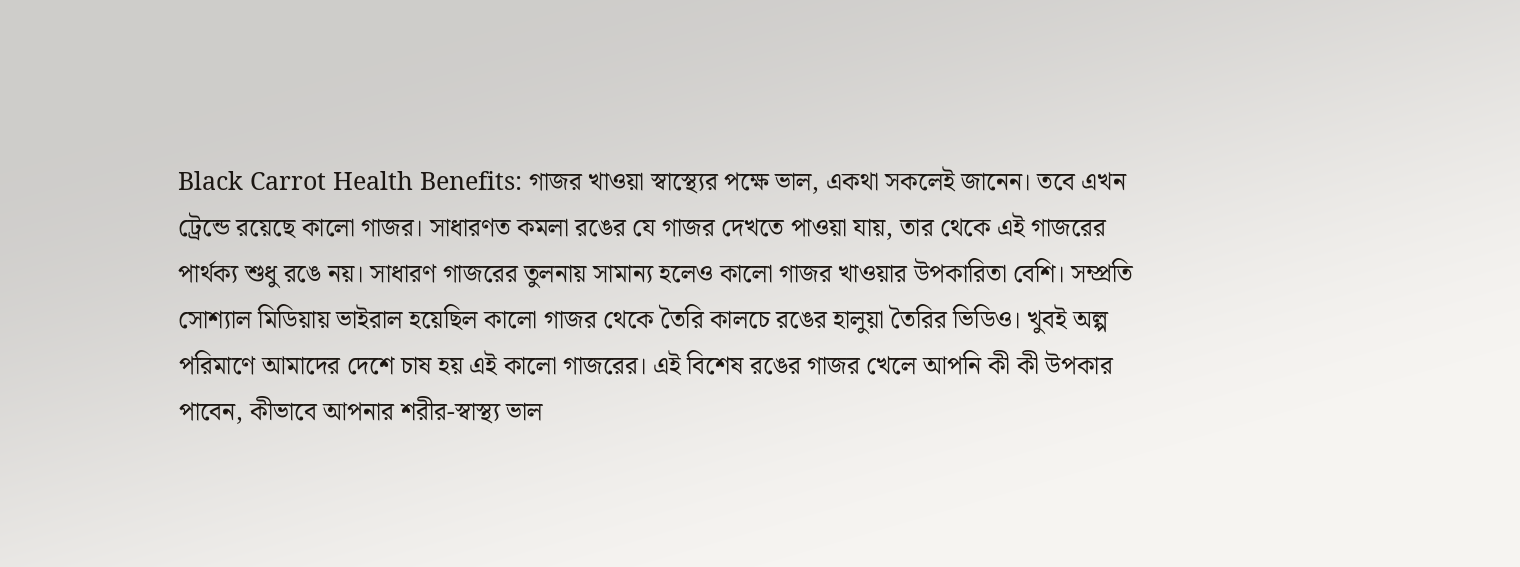Black Carrot Health Benefits: গাজর খাওয়া স্বাস্থ্যের পক্ষে ভাল, একথা সকলেই জানেন। তবে এখন ট্রেন্ডে রয়েছে কালো গাজর। সাধারণত কমলা রঙের যে গাজর দেখতে পাওয়া যায়, তার থেকে এই গাজরের পার্থক্য শুধু রঙে নয়। সাধারণ গাজরের তুলনায় সামান্য হলেও কালো গাজর খাওয়ার উপকারিতা বেশি। সম্প্রতি সোশ্যাল মিডিয়ায় ভাইরাল হয়েছিল কালো গাজর থেকে তৈরি কালচে রঙের হালুয়া তৈরির ভিডিও। খুবই অল্প পরিমাণে আমাদের দেশে চাষ হয় এই কালো গাজরের। এই বিশেষ রঙের গাজর খেলে আপনি কী কী উপকার পাবেন, কীভাবে আপনার শরীর-স্বাস্থ্য ভাল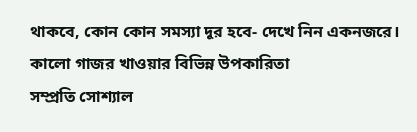থাকবে, কোন কোন সমস্যা দূর হবে- দেখে নিন একনজরে।
কালো গাজর খাওয়ার বিভিন্ন উপকারিতা
সম্প্রতি সোশ্যাল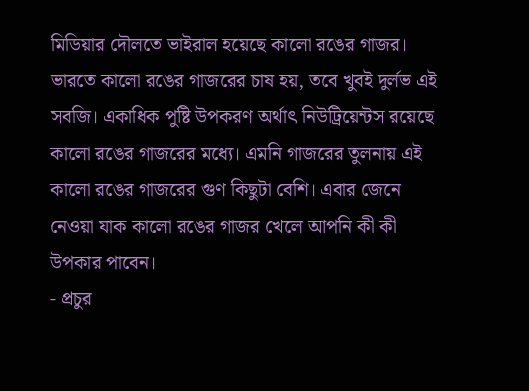মিডিয়ার দৌলতে ভাইরাল হয়েছে কালো রঙের গাজর। ভারতে কালো রঙের গাজরের চাষ হয়, তবে খুবই দুর্লভ এই সবজি। একাধিক পুষ্টি উপকরণ অর্থাৎ নিউট্রিয়েন্টস রয়েছে কালো রঙের গাজরের মধ্যে। এমনি গাজরের তুলনায় এই কালো রঙের গাজরের গুণ কিছুটা বেশি। এবার জেনে নেওয়া যাক কালো রঙের গাজর খেলে আপনি কী কী উপকার পাবেন।
- প্রচুর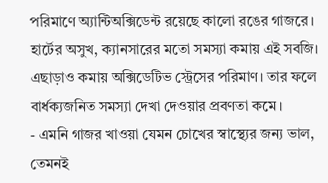পরিমাণে অ্যান্টিঅক্সিডেন্ট রয়েছে কালো রঙের গাজরে। হার্টের অসুখ, ক্যানসারের মতো সমস্যা কমায় এই সবজি। এছাড়াও কমায় অক্সিডেটিভ স্ট্রেসের পরিমাণ। তার ফলে বার্ধক্যজনিত সমস্যা দেখা দেওয়ার প্রবণতা কমে।
- এমনি গাজর খাওয়া যেমন চোখের স্বাস্থ্যের জন্য ভাল, তেমনই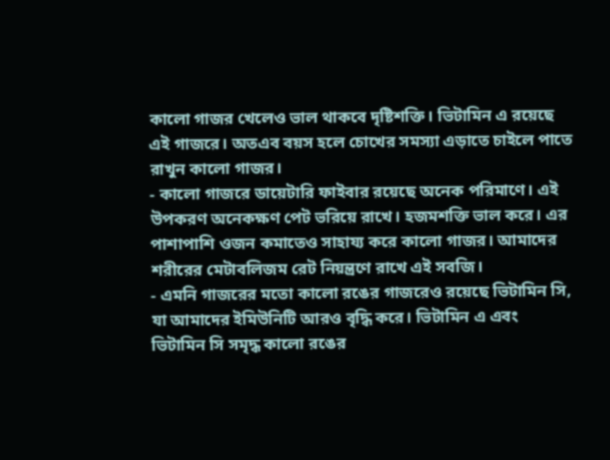কালো গাজর খেলেও ভাল থাকবে দৃষ্টিশক্তি। ভিটামিন এ রয়েছে এই গাজরে। অতএব বয়স হলে চোখের সমস্যা এড়াতে চাইলে পাতে রাখুন কালো গাজর।
- কালো গাজরে ডায়েটারি ফাইবার রয়েছে অনেক পরিমাণে। এই উপকরণ অনেকক্ষণ পেট ভরিয়ে রাখে। হজমশক্তি ভাল করে। এর পাশাপাশি ওজন কমাতেও সাহায্য করে কালো গাজর। আমাদের শরীরের মেটাবলিজম রেট নিয়ন্ত্রণে রাখে এই সবজি।
- এমনি গাজরের মতো কালো রঙের গাজরেও রয়েছে ভিটামিন সি, যা আমাদের ইমিউনিটি আরও বৃদ্ধি করে। ভিটামিন এ এবং ভিটামিন সি সমৃদ্ধ কালো রঙের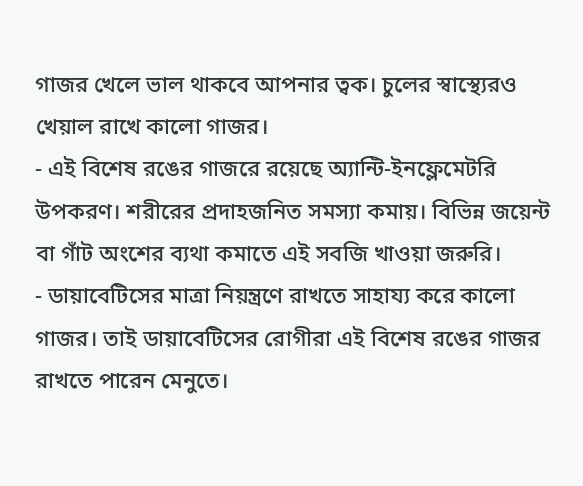গাজর খেলে ভাল থাকবে আপনার ত্বক। চুলের স্বাস্থ্যেরও খেয়াল রাখে কালো গাজর।
- এই বিশেষ রঙের গাজরে রয়েছে অ্যান্টি-ইনফ্লেমেটরি উপকরণ। শরীরের প্রদাহজনিত সমস্যা কমায়। বিভিন্ন জয়েন্ট বা গাঁট অংশের ব্যথা কমাতে এই সবজি খাওয়া জরুরি।
- ডায়াবেটিসের মাত্রা নিয়ন্ত্রণে রাখতে সাহায্য করে কালো গাজর। তাই ডায়াবেটিসের রোগীরা এই বিশেষ রঙের গাজর রাখতে পারেন মেনুতে।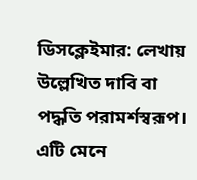ডিসক্লেইমার: লেখায় উল্লেখিত দাবি বা পদ্ধতি পরামর্শস্বরূপ। এটি মেনে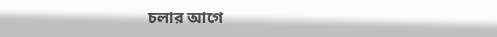চলার আগে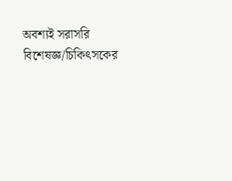অবশ্যই সরাসরি বিশেষজ্ঞ/চিকিৎসকের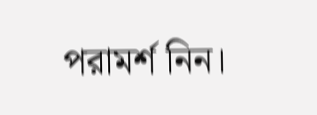পরামর্শ নিন।